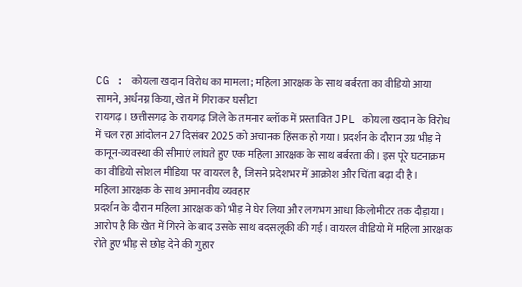CG : कोयला खदान विरोध का मामला; महिला आरक्षक के साथ बर्बरता का वीडियो आया सामने, अर्धनग्न किया, खेत में गिराकर घसीटा
रायगढ़। छत्तीसगढ़ के रायगढ़ जिले के तमनार ब्लॉक में प्रस्तावित JPL कोयला खदान के विरोध में चल रहा आंदोलन 27 दिसंबर 2025 को अचानक हिंसक हो गया। प्रदर्शन के दौरान उग्र भीड़ ने कानून-व्यवस्था की सीमाएं लांघते हुए एक महिला आरक्षक के साथ बर्बरता की। इस पूरे घटनाक्रम का वीडियो सोशल मीडिया पर वायरल है, जिसने प्रदेशभर में आक्रोश और चिंता बढ़ा दी है।
महिला आरक्षक के साथ अमानवीय व्यवहार
प्रदर्शन के दौरान महिला आरक्षक को भीड़ ने घेर लिया और लगभग आधा किलोमीटर तक दौड़ाया। आरोप है कि खेत में गिरने के बाद उसके साथ बदसलूकी की गई। वायरल वीडियो में महिला आरक्षक रोते हुए भीड़ से छोड़ देने की गुहार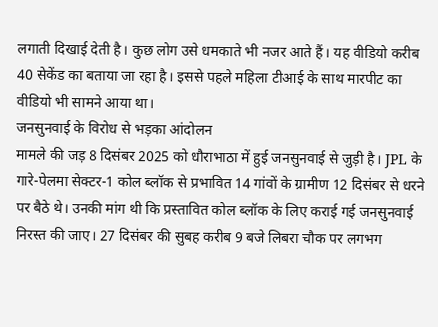लगाती दिखाई देती है। कुछ लोग उसे धमकाते भी नजर आते हैं। यह वीडियो करीब 40 सेकेंड का बताया जा रहा है। इससे पहले महिला टीआई के साथ मारपीट का वीडियो भी सामने आया था।
जनसुनवाई के विरोध से भड़का आंदोलन
मामले की जड़ 8 दिसंबर 2025 को धौराभाठा में हुई जनसुनवाई से जुड़ी है। JPL के गारे-पेलमा सेक्टर-1 कोल ब्लॉक से प्रभावित 14 गांवों के ग्रामीण 12 दिसंबर से धरने पर बैठे थे। उनकी मांग थी कि प्रस्तावित कोल ब्लॉक के लिए कराई गई जनसुनवाई निरस्त की जाए। 27 दिसंबर की सुबह करीब 9 बजे लिबरा चौक पर लगभग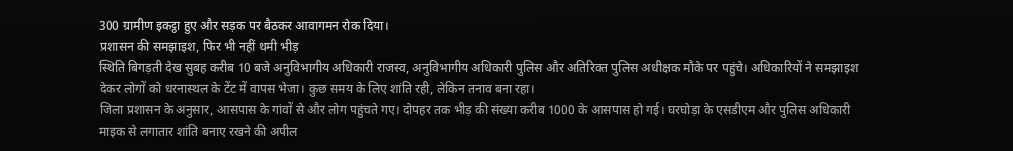300 ग्रामीण इकट्ठा हुए और सड़क पर बैठकर आवागमन रोक दिया।
प्रशासन की समझाइश, फिर भी नहीं थमी भीड़
स्थिति बिगड़ती देख सुबह करीब 10 बजे अनुविभागीय अधिकारी राजस्व, अनुविभागीय अधिकारी पुलिस और अतिरिक्त पुलिस अधीक्षक मौके पर पहुंचे। अधिकारियों ने समझाइश देकर लोगों को धरनास्थल के टेंट में वापस भेजा। कुछ समय के लिए शांति रही, लेकिन तनाव बना रहा।
जिला प्रशासन के अनुसार, आसपास के गांवों से और लोग पहुंचते गए। दोपहर तक भीड़ की संख्या करीब 1000 के आसपास हो गई। घरघोड़ा के एसडीएम और पुलिस अधिकारी माइक से लगातार शांति बनाए रखने की अपील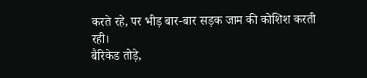करते रहे, पर भीड़ बार-बार सड़क जाम की कोशिश करती रही।
बैरिकेड तोड़े,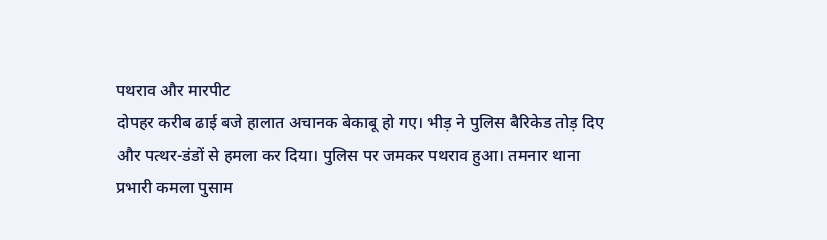पथराव और मारपीट
दोपहर करीब ढाई बजे हालात अचानक बेकाबू हो गए। भीड़ ने पुलिस बैरिकेड तोड़ दिए और पत्थर-डंडों से हमला कर दिया। पुलिस पर जमकर पथराव हुआ। तमनार थाना प्रभारी कमला पुसाम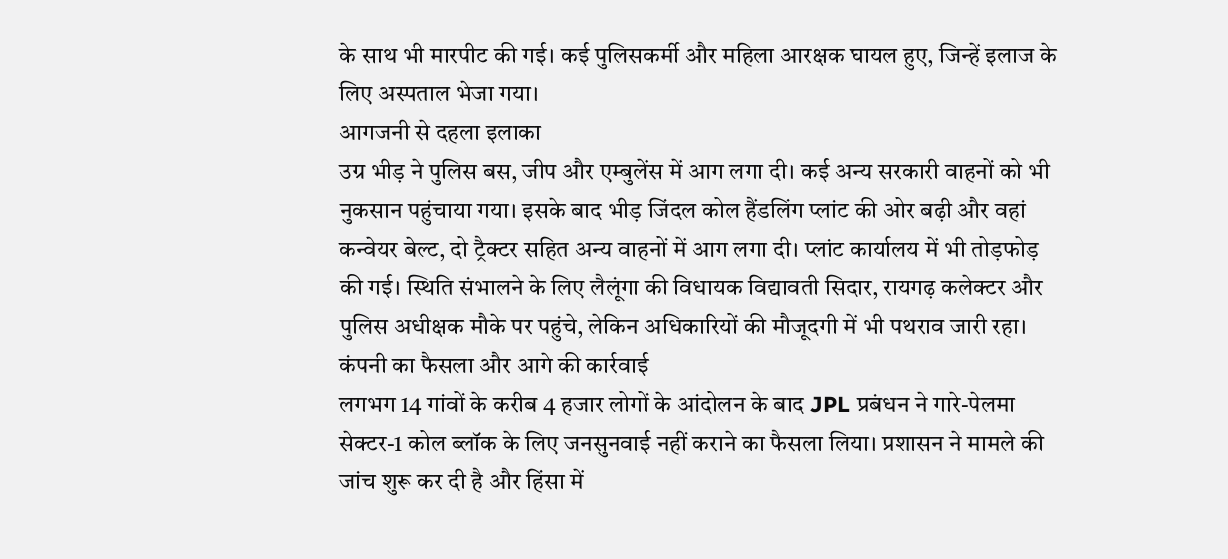के साथ भी मारपीट की गई। कई पुलिसकर्मी और महिला आरक्षक घायल हुए, जिन्हें इलाज के लिए अस्पताल भेजा गया।
आगजनी से दहला इलाका
उग्र भीड़ ने पुलिस बस, जीप और एम्बुलेंस में आग लगा दी। कई अन्य सरकारी वाहनों को भी नुकसान पहुंचाया गया। इसके बाद भीड़ जिंदल कोल हैंडलिंग प्लांट की ओर बढ़ी और वहां कन्वेयर बेल्ट, दो ट्रैक्टर सहित अन्य वाहनों में आग लगा दी। प्लांट कार्यालय में भी तोड़फोड़ की गई। स्थिति संभालने के लिए लैलूंगा की विधायक विद्यावती सिदार, रायगढ़ कलेक्टर और पुलिस अधीक्षक मौके पर पहुंचे, लेकिन अधिकारियों की मौजूदगी में भी पथराव जारी रहा।
कंपनी का फैसला और आगे की कार्रवाई
लगभग 14 गांवों के करीब 4 हजार लोगों के आंदोलन के बाद JPL प्रबंधन ने गारे-पेलमा सेक्टर-1 कोल ब्लॉक के लिए जनसुनवाई नहीं कराने का फैसला लिया। प्रशासन ने मामले की जांच शुरू कर दी है और हिंसा में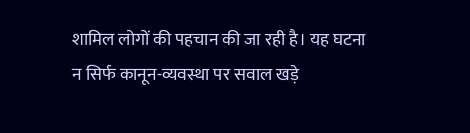शामिल लोगों की पहचान की जा रही है। यह घटना न सिर्फ कानून-व्यवस्था पर सवाल खड़े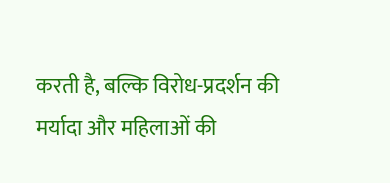करती है, बल्कि विरोध-प्रदर्शन की मर्यादा और महिलाओं की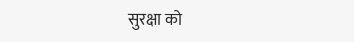सुरक्षा को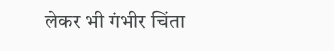लेकर भी गंभीर चिंता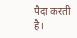पैदा करती है।